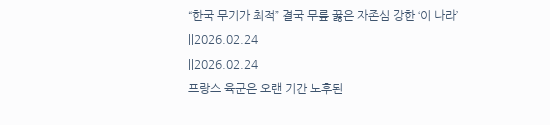“한국 무기가 최적” 결국 무릎 꿇은 자존심 강한 ‘이 나라’
||2026.02.24
||2026.02.24
프랑스 육군은 오랜 기간 노후된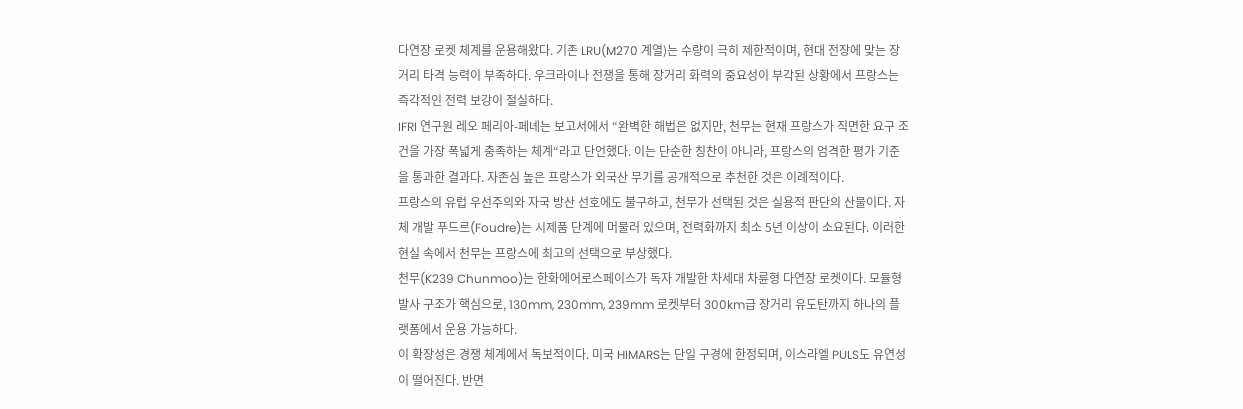다연장 로켓 체계를 운용해왔다. 기존 LRU(M270 계열)는 수량이 극히 제한적이며, 현대 전장에 맞는 장거리 타격 능력이 부족하다. 우크라이나 전쟁을 통해 장거리 화력의 중요성이 부각된 상황에서 프랑스는 즉각적인 전력 보강이 절실하다.
IFRI 연구원 레오 페리아-페녜는 보고서에서 “완벽한 해법은 없지만, 천무는 현재 프랑스가 직면한 요구 조건을 가장 폭넓게 충족하는 체계“라고 단언했다. 이는 단순한 칭찬이 아니라, 프랑스의 엄격한 평가 기준을 통과한 결과다. 자존심 높은 프랑스가 외국산 무기를 공개적으로 추천한 것은 이례적이다.
프랑스의 유럽 우선주의와 자국 방산 선호에도 불구하고, 천무가 선택된 것은 실용적 판단의 산물이다. 자체 개발 푸드르(Foudre)는 시제품 단계에 머물러 있으며, 전력화까지 최소 5년 이상이 소요된다. 이러한 현실 속에서 천무는 프랑스에 최고의 선택으로 부상했다.
천무(K239 Chunmoo)는 한화에어로스페이스가 독자 개발한 차세대 차륜형 다연장 로켓이다. 모듈형 발사 구조가 핵심으로, 130mm, 230mm, 239mm 로켓부터 300km급 장거리 유도탄까지 하나의 플랫폼에서 운용 가능하다.
이 확장성은 경쟁 체계에서 독보적이다. 미국 HIMARS는 단일 구경에 한정되며, 이스라엘 PULS도 유연성이 떨어진다. 반면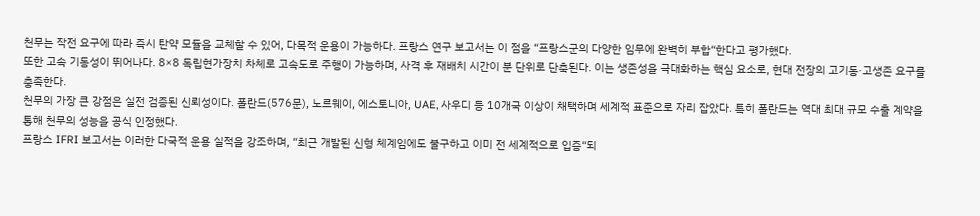천무는 작전 요구에 따라 즉시 탄약 모듈을 교체할 수 있어, 다목적 운용이 가능하다. 프랑스 연구 보고서는 이 점을 “프랑스군의 다양한 임무에 완벽히 부합“한다고 평가했다.
또한 고속 기동성이 뛰어나다. 8×8 독립현가장치 차체로 고속도로 주행이 가능하며, 사격 후 재배치 시간이 분 단위로 단축된다. 이는 생존성을 극대화하는 핵심 요소로, 현대 전장의 고기동·고생존 요구를 충족한다.
천무의 가장 큰 강점은 실전 검증된 신뢰성이다. 폴란드(576문), 노르웨이, 에스토니아, UAE, 사우디 등 10개국 이상이 채택하며 세계적 표준으로 자리 잡았다. 특히 폴란드는 역대 최대 규모 수출 계약을 통해 천무의 성능을 공식 인정했다.
프랑스 IFRI 보고서는 이러한 다국적 운용 실적을 강조하며, “최근 개발된 신형 체계임에도 불구하고 이미 전 세계적으로 입증“되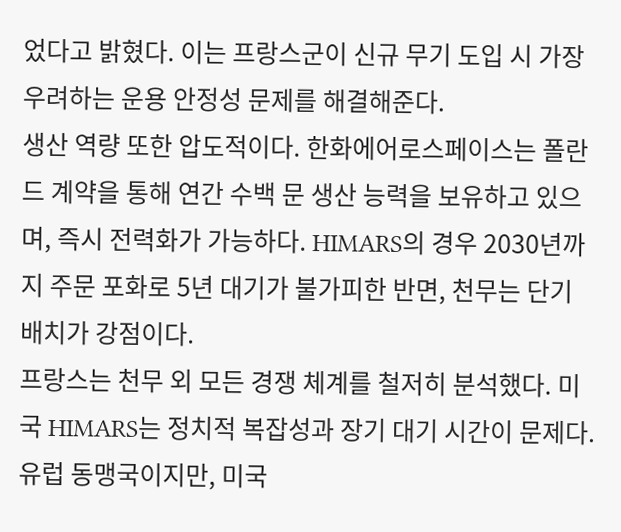었다고 밝혔다. 이는 프랑스군이 신규 무기 도입 시 가장 우려하는 운용 안정성 문제를 해결해준다.
생산 역량 또한 압도적이다. 한화에어로스페이스는 폴란드 계약을 통해 연간 수백 문 생산 능력을 보유하고 있으며, 즉시 전력화가 가능하다. HIMARS의 경우 2030년까지 주문 포화로 5년 대기가 불가피한 반면, 천무는 단기 배치가 강점이다.
프랑스는 천무 외 모든 경쟁 체계를 철저히 분석했다. 미국 HIMARS는 정치적 복잡성과 장기 대기 시간이 문제다. 유럽 동맹국이지만, 미국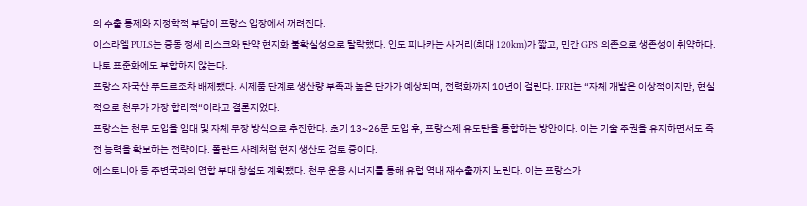의 수출 통제와 지정학적 부담이 프랑스 입장에서 꺼려진다.
이스라엘 PULS는 중동 정세 리스크와 탄약 현지화 불확실성으로 탈락했다. 인도 피나카는 사거리(최대 120km)가 짧고, 민간 GPS 의존으로 생존성이 취약하다. 나토 표준화에도 부합하지 않는다.
프랑스 자국산 푸드르조차 배제됐다. 시제품 단계로 생산량 부족과 높은 단가가 예상되며, 전력화까지 10년이 걸린다. IFRI는 “자체 개발은 이상적이지만, 현실적으로 천무가 가장 합리적“이라고 결론지었다.
프랑스는 천무 도입을 임대 및 자체 무장 방식으로 추진한다. 초기 13~26문 도입 후, 프랑스제 유도탄을 통합하는 방안이다. 이는 기술 주권을 유지하면서도 즉전 능력을 확보하는 전략이다. 폴란드 사례처럼 현지 생산도 검토 중이다.
에스토니아 등 주변국과의 연합 부대 창설도 계획됐다. 천무 운용 시너지를 통해 유럽 역내 재수출까지 노린다. 이는 프랑스가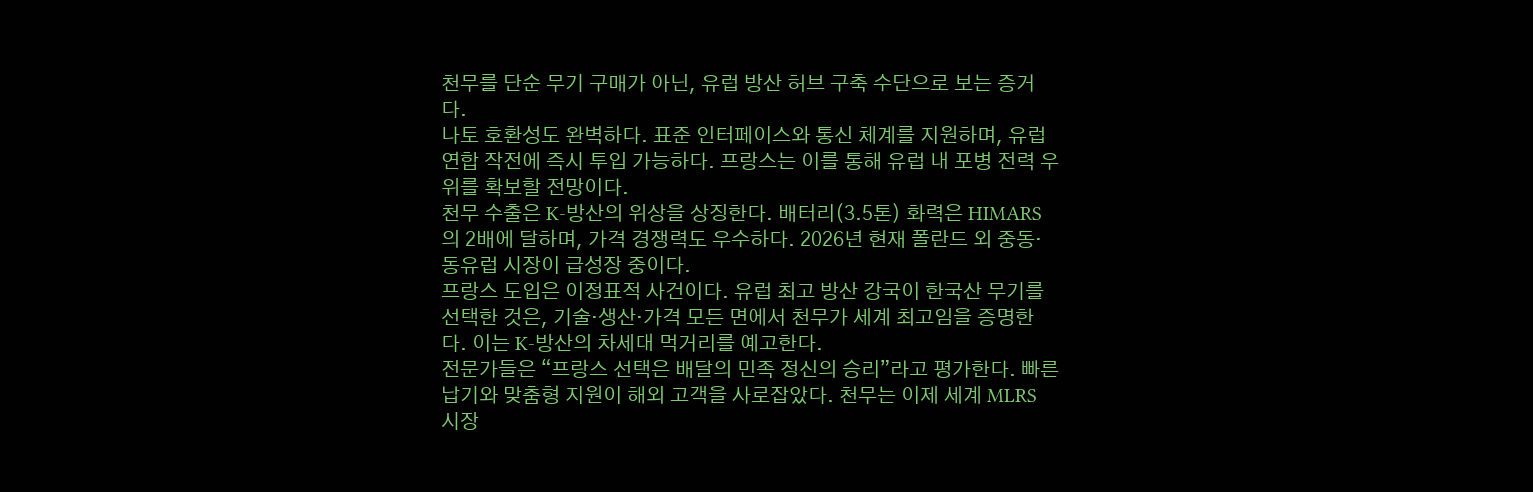천무를 단순 무기 구매가 아닌, 유럽 방산 허브 구축 수단으로 보는 증거다.
나토 호환성도 완벽하다. 표준 인터페이스와 통신 체계를 지원하며, 유럽 연합 작전에 즉시 투입 가능하다. 프랑스는 이를 통해 유럽 내 포병 전력 우위를 확보할 전망이다.
천무 수출은 K-방산의 위상을 상징한다. 배터리(3.5톤) 화력은 HIMARS의 2배에 달하며, 가격 경쟁력도 우수하다. 2026년 현재 폴란드 외 중동·동유럽 시장이 급성장 중이다.
프랑스 도입은 이정표적 사건이다. 유럽 최고 방산 강국이 한국산 무기를 선택한 것은, 기술·생산·가격 모든 면에서 천무가 세계 최고임을 증명한다. 이는 K-방산의 차세대 먹거리를 예고한다.
전문가들은 “프랑스 선택은 배달의 민족 정신의 승리”라고 평가한다. 빠른 납기와 맞춤형 지원이 해외 고객을 사로잡았다. 천무는 이제 세계 MLRS 시장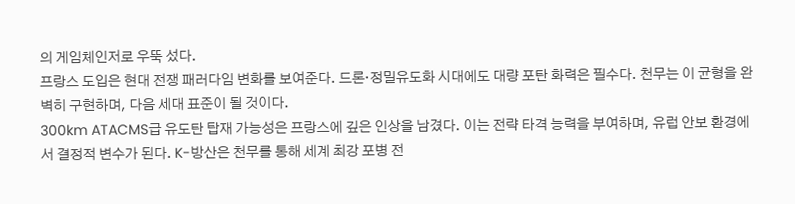의 게임체인저로 우뚝 섰다.
프랑스 도입은 현대 전쟁 패러다임 변화를 보여준다. 드론·정밀유도화 시대에도 대량 포탄 화력은 필수다. 천무는 이 균형을 완벽히 구현하며, 다음 세대 표준이 될 것이다.
300km ATACMS급 유도탄 탑재 가능성은 프랑스에 깊은 인상을 남겼다. 이는 전략 타격 능력을 부여하며, 유럽 안보 환경에서 결정적 변수가 된다. K-방산은 천무를 통해 세계 최강 포병 전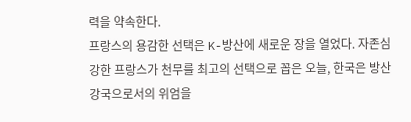력을 약속한다.
프랑스의 용감한 선택은 K-방산에 새로운 장을 열었다. 자존심 강한 프랑스가 천무를 최고의 선택으로 꼽은 오늘, 한국은 방산 강국으로서의 위엄을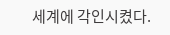세계에 각인시켰다.